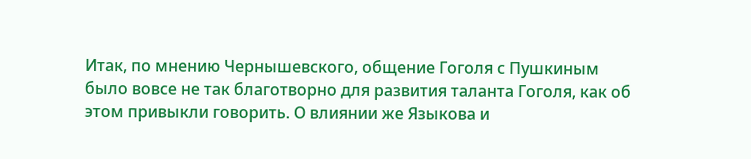Итак, по мнению Чернышевского, общение Гоголя с Пушкиным было вовсе не так благотворно для развития таланта Гоголя, как об этом привыкли говорить. О влиянии же Языкова и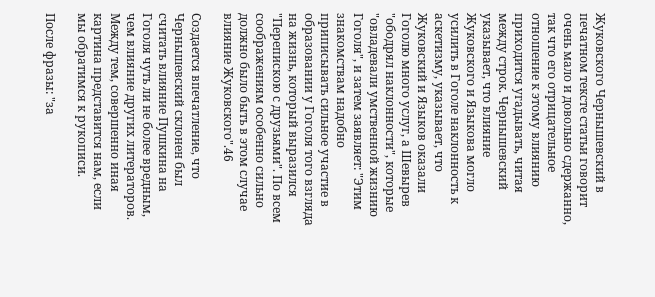Жуковского Чернышевский в печатном тексте статьи говорит очень мало и довольно сдержанно, так что его отрицательное отношение к этому влиянию приходится угадывать, читая между строк. Чернышевский указывает, что влияние Жуковского и Языкова могло усилить в Гоголе наклонность к аскетизму, указывает, что Жуковский и Языков оказали Гоголю много услуг, а Шевырев "ободрял наклонности", которые "овладевали умственной жизнию Гоголя", и затем заявляет: "Этим знакомствам надобно приписывать сильное участие в образовании у Гоголя того взгляда на жизнь, который выразился "Перепискою с друзьями". По всем соображениям особенно сильно должно было быть в этом случае влияние Жуковского".46

Создается впечатление, что Чернышевский склонен был считать влияние Пушкина на Гоголя чуть ли не более вредным, чем влияние других литераторов. Между тем, совершенно иная картина представится нам, если мы обратимся к рукописи.

После фразы: "за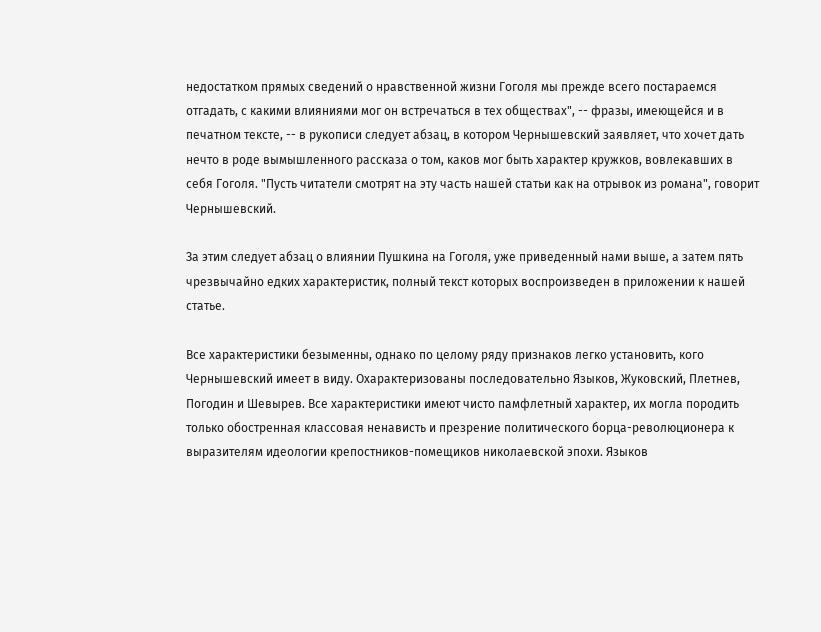недостатком прямых сведений о нравственной жизни Гоголя мы прежде всего постараемся отгадать, с какими влияниями мог он встречаться в тех обществах", -- фразы, имеющейся и в печатном тексте, -- в рукописи следует абзац, в котором Чернышевский заявляет, что хочет дать нечто в роде вымышленного рассказа о том, каков мог быть характер кружков, вовлекавших в себя Гоголя. "Пусть читатели смотрят на эту часть нашей статьи как на отрывок из романа", говорит Чернышевский.

За этим следует абзац о влиянии Пушкина на Гоголя, уже приведенный нами выше, а затем пять чрезвычайно едких характеристик, полный текст которых воспроизведен в приложении к нашей статье.

Все характеристики безыменны, однако по целому ряду признаков легко установить, кого Чернышевский имеет в виду. Охарактеризованы последовательно Языков, Жуковский, Плетнев, Погодин и Шевырев. Все характеристики имеют чисто памфлетный характер, их могла породить только обостренная классовая ненависть и презрение политического борца-революционера к выразителям идеологии крепостников-помещиков николаевской эпохи. Языков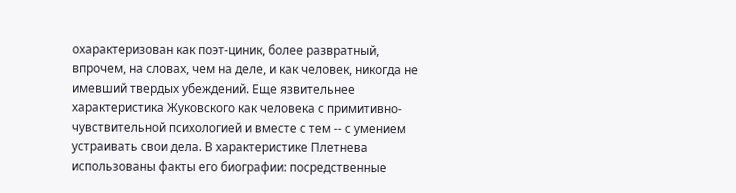охарактеризован как поэт-циник, более развратный, впрочем, на словах, чем на деле, и как человек, никогда не имевший твердых убеждений. Еще язвительнее характеристика Жуковского как человека с примитивно-чувствительной психологией и вместе с тем -- с умением устраивать свои дела. В характеристике Плетнева использованы факты его биографии: посредственные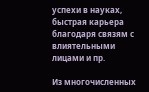успехи в науках, быстрая карьера благодаря связям с влиятельными лицами и пр.

Из многочисленных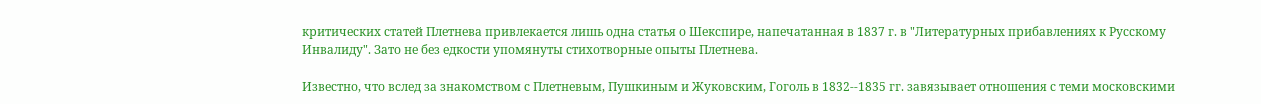критических статей Плетнева привлекается лишь одна статья о Шекспире, напечатанная в 1837 г. в "Литературных прибавлениях к Русскому Инвалиду". Зато не без едкости упомянуты стихотворные опыты Плетнева.

Известно, что вслед за знакомством с Плетневым, Пушкиным и Жуковским, Гоголь в 1832--1835 гг. завязывает отношения с теми московскими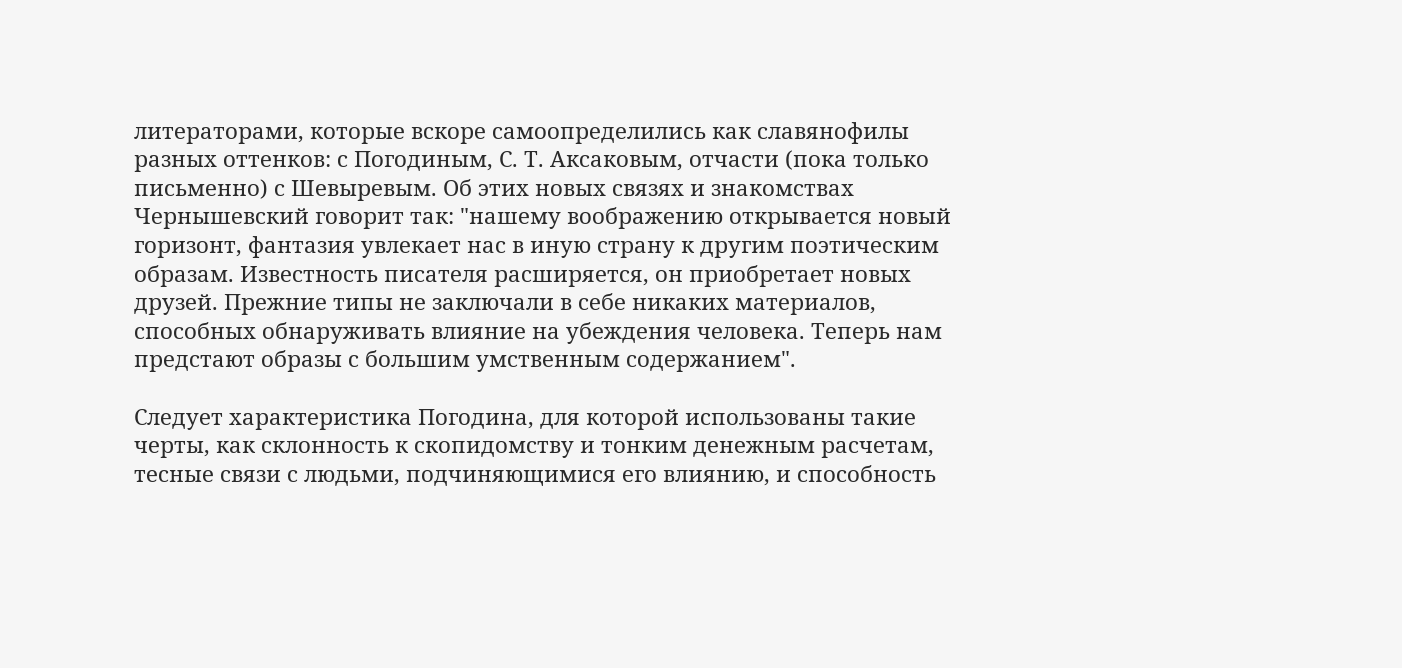литераторами, которые вскоре самоопределились как славянофилы разных оттенков: с Погодиным, С. Т. Аксаковым, отчасти (пока только письменно) с Шевыревым. Об этих новых связях и знакомствах Чернышевский говорит так: "нашему воображению открывается новый горизонт, фантазия увлекает нас в иную страну к другим поэтическим образам. Известность писателя расширяется, он приобретает новых друзей. Прежние типы не заключали в себе никаких материалов, способных обнаруживать влияние на убеждения человека. Теперь нам предстают образы с большим умственным содержанием".

Следует характеристика Погодина, для которой использованы такие черты, как склонность к скопидомству и тонким денежным расчетам, тесные связи с людьми, подчиняющимися его влиянию, и способность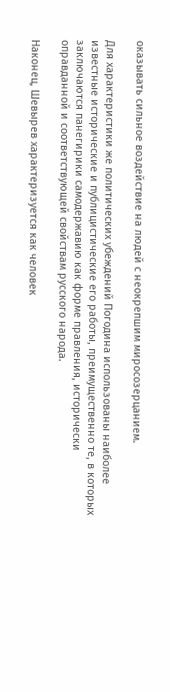оказывать сильное воздействие на людей с неокрепшим миросозерцанием.

Для характеристики же политических убеждений Погодина использованы наиболее известные исторические и публицистические его работы, преимущественно те, в которых заключаются панегирики самодержавию как форме правления, исторически оправданной и соответствующей свойствам русского народа.

Наконец, Шевырев характеризуется как человек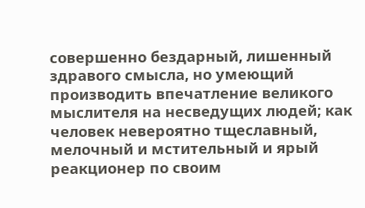совершенно бездарный, лишенный здравого смысла, но умеющий производить впечатление великого мыслителя на несведущих людей; как человек невероятно тщеславный, мелочный и мстительный и ярый реакционер по своим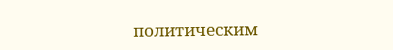политическим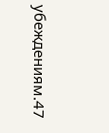убеждениям.47